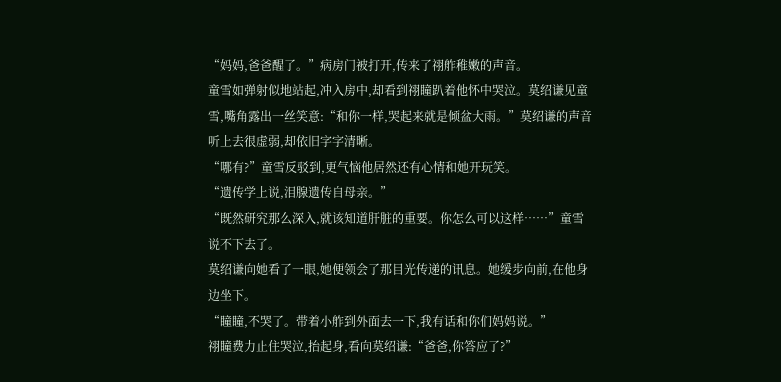“妈妈,爸爸醒了。”病房门被打开,传来了祤舴稚嫩的声音。
童雪如弹射似地站起,冲入房中,却看到祤瞳趴着他怀中哭泣。莫绍谦见童雪,嘴角露出一丝笑意:“和你一样,哭起来就是倾盆大雨。”莫绍谦的声音听上去很虚弱,却依旧字字清晰。
“哪有?”童雪反驳到,更气恼他居然还有心情和她开玩笑。
“遗传学上说,泪腺遗传自母亲。”
“既然研究那么深入,就该知道肝脏的重要。你怎么可以这样……”童雪说不下去了。
莫绍谦向她看了一眼,她便领会了那目光传递的讯息。她缓步向前,在他身边坐下。
“瞳瞳,不哭了。带着小舴到外面去一下,我有话和你们妈妈说。”
祤瞳费力止住哭泣,抬起身,看向莫绍谦:“爸爸,你答应了?”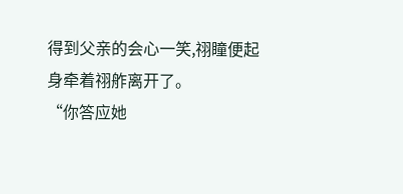得到父亲的会心一笑,祤瞳便起身牵着祤舴离开了。
“你答应她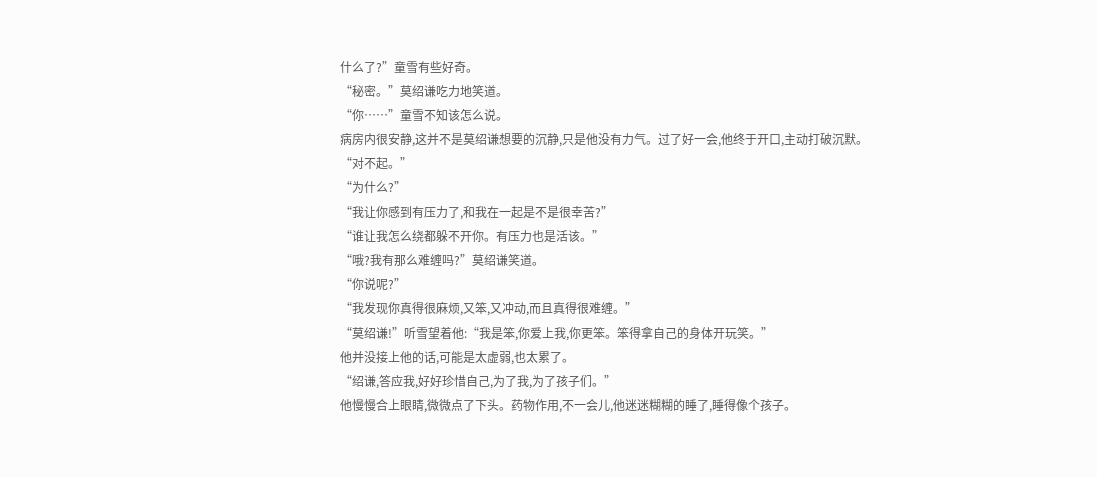什么了?”童雪有些好奇。
“秘密。”莫绍谦吃力地笑道。
“你……”童雪不知该怎么说。
病房内很安静,这并不是莫绍谦想要的沉静,只是他没有力气。过了好一会,他终于开口,主动打破沉默。
“对不起。”
“为什么?”
“我让你感到有压力了,和我在一起是不是很幸苦?”
“谁让我怎么绕都躲不开你。有压力也是活该。”
“哦?我有那么难缠吗?”莫绍谦笑道。
“你说呢?”
“我发现你真得很麻烦,又笨,又冲动,而且真得很难缠。”
“莫绍谦!”听雪望着他:“我是笨,你爱上我,你更笨。笨得拿自己的身体开玩笑。”
他并没接上他的话,可能是太虚弱,也太累了。
“绍谦,答应我,好好珍惜自己,为了我,为了孩子们。”
他慢慢合上眼睛,微微点了下头。药物作用,不一会儿,他迷迷糊糊的睡了,睡得像个孩子。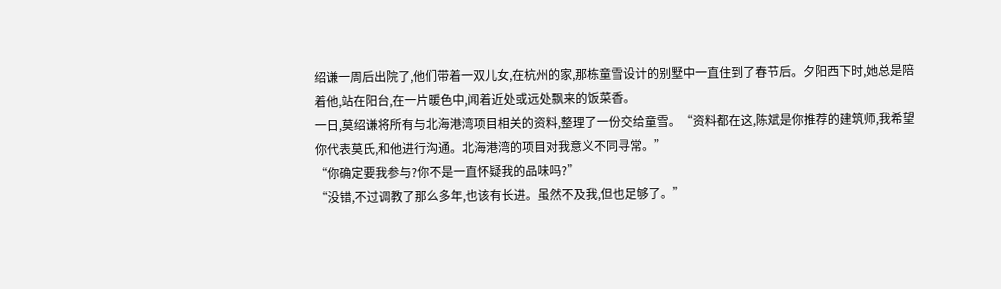绍谦一周后出院了,他们带着一双儿女,在杭州的家,那栋童雪设计的别墅中一直住到了春节后。夕阳西下时,她总是陪着他,站在阳台,在一片暖色中,闻着近处或远处飘来的饭菜香。
一日,莫绍谦将所有与北海港湾项目相关的资料,整理了一份交给童雪。“资料都在这,陈斌是你推荐的建筑师,我希望你代表莫氏,和他进行沟通。北海港湾的项目对我意义不同寻常。”
“你确定要我参与?你不是一直怀疑我的品味吗?”
“没错,不过调教了那么多年,也该有长进。虽然不及我,但也足够了。”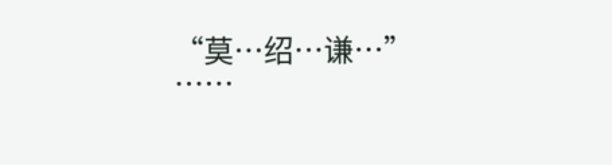“莫…绍…谦…”
……